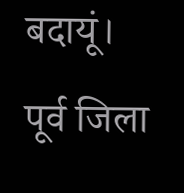बदायूं। पूर्व जिला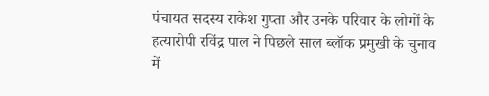पंचायत सदस्य राकेश गुप्ता और उनके परिवार के लोगों के हत्यारोपी रविंद्र पाल ने पिछले साल ब्लॉक प्रमुखी के चुनाव में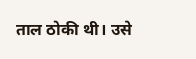ताल ठोकी थी। उसे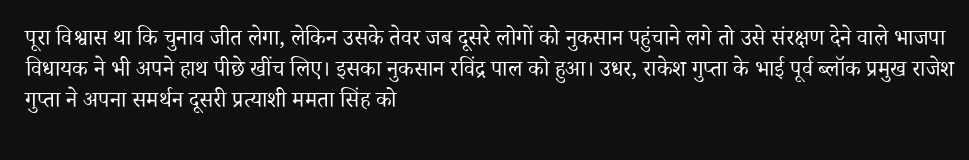पूरा विश्वास था कि चुनाव जीत लेगा, लेकिन उसके तेवर जब दूसरे लोगों को नुकसान पहुंचाने लगे तो उसे संरक्षण देने वाले भाजपा विधायक ने भी अपने हाथ पीछे खींच लिए। इसका नुकसान रविंद्र पाल को हुआ। उधर, राकेश गुप्ता के भाई पूर्व ब्लॉक प्रमुख राजेश गुप्ता ने अपना समर्थन दूसरी प्रत्याशी ममता सिंह को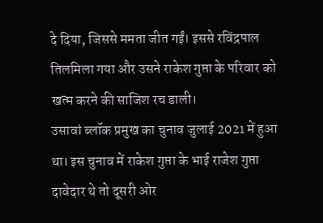दे दिया, जिससे ममता जीत गईं। इससे रविंद्रपाल तिलमिला गया और उसने राकेश गुप्ता के परिवार को खत्म करने की साजिश रच डाली।
उसावां ब्लॉक प्रमुख का चुनाव जुलाई 2021 में हुआ था। इस चुनाव में राकेश गुप्ता के भाई राजेश गुप्ता दावेदार थे तो दूसरी ओर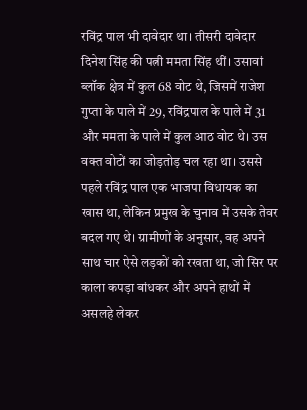रविंद्र पाल भी दावेदार था। तीसरी दावेदार दिनेश सिंह की पत्नी ममता सिंह थीं। उसावां ब्लॉक क्षेत्र में कुल 68 वोट थे, जिसमें राजेश गुप्ता के पाले में 29, रविंद्रपाल के पाले में 31 और ममता के पाले में कुल आठ वोट थे। उस वक्त वोटों का जोड़तोड़ चल रहा था। उससे पहले रविंद्र पाल एक भाजपा विधायक का खास था, लेकिन प्रमुख के चुनाव में उसके तेवर बदल गए थे। ग्रामीणों के अनुसार, वह अपने साथ चार ऐसे लड़कों को रखता था, जो सिर पर काला कपड़ा बांधकर और अपने हाथों में असलहे लेकर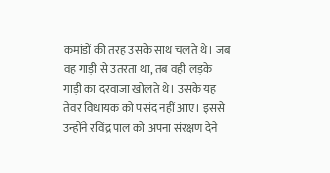कमांडों की तरह उसके साथ चलते थे। जब वह गाड़ी से उतरता था, तब वही लड़के गाड़ी का दरवाजा खोलते थे। उसके यह तेवर विधायक को पसंद नहीं आए। इससे उन्होंने रविंद्र पाल को अपना संरक्षण देने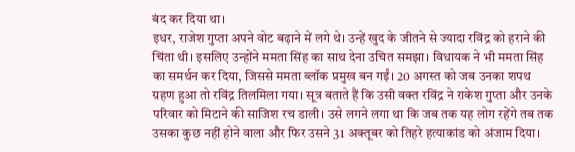बंद कर दिया था।
इधर, राजेश गुप्ता अपने वोट बढ़ाने में लगे थे। उन्हें खुद के जीतने से ज्यादा रविंद्र को हराने की चिंता थी। इसलिए उन्होंने ममता सिंह का साथ देना उचित समझा। विधायक ने भी ममता सिंह का समर्थन कर दिया, जिससे ममता ब्लॉक प्रमुख बन गईं। 20 अगस्त को जब उनका शपथ ग्रहण हुआ तो रविंद्र तिलमिला गया। सूत्र बताते हैं कि उसी वक्त रविंद्र ने राकेश गुप्ता और उनके परिवार को मिटाने की साजिश रच डाली। उसे लगने लगा था कि जब तक यह लोग रहेंगे तब तक उसका कुछ नहीं होने वाला और फिर उसने 31 अक्तूबर को तिहरे हत्याकांड को अंजाम दिया।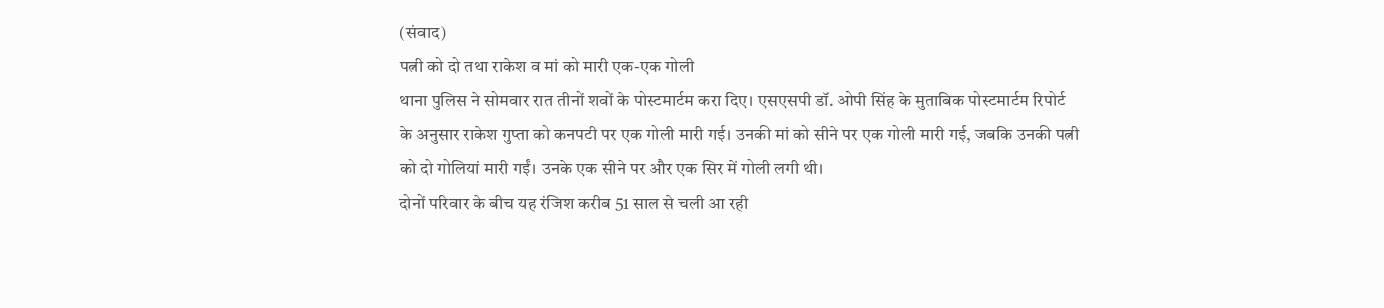(संवाद)
पत्नी को दो तथा राकेश व मां को मारी एक-एक गोली
थाना पुलिस ने सोमवार रात तीनों शवों के पोस्टमार्टम करा दिए। एसएसपी डॉ. ओपी सिंह के मुताबिक पोस्टमार्टम रिपोर्ट के अनुसार राकेश गुप्ता को कनपटी पर एक गोली मारी गई। उनकी मां को सीने पर एक गोली मारी गई, जबकि उनकी पत्नी को दो गोलियां मारी गईं। उनके एक सीने पर और एक सिर में गोली लगी थी।
दोनों परिवार के बीच यह रंजिश करीब 51 साल से चली आ रही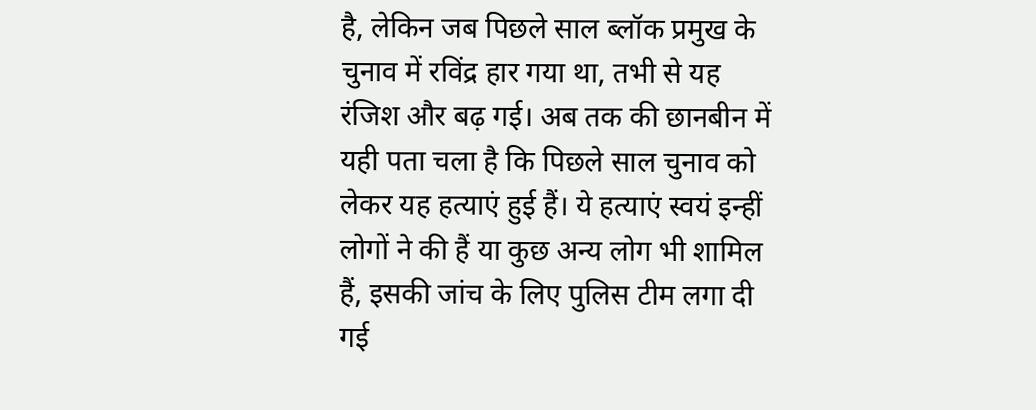है, लेकिन जब पिछले साल ब्लॉक प्रमुख के चुनाव में रविंद्र हार गया था, तभी से यह रंजिश और बढ़ गई। अब तक की छानबीन में यही पता चला है कि पिछले साल चुनाव को लेकर यह हत्याएं हुई हैं। ये हत्याएं स्वयं इन्हीं लोगों ने की हैं या कुछ अन्य लोग भी शामिल हैं, इसकी जांच के लिए पुलिस टीम लगा दी गई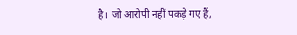है। जो आरोपी नहीं पकड़े गए हैं,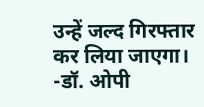उन्हें जल्द गिरफ्तार कर लिया जाएगा। -डॉ. ओपी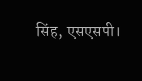सिंह, एसएसपी।